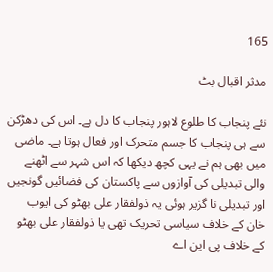165

مدثر اقبال بٹ

نئے پنجاب کا طلوع لاہور پنجاب کا دل ہے۔ اس کی دھڑکن سے ہی پنجاب کا جسم متحرک اور فعال ہوتا ہے۔ ماضی میں بھی ہم نے یہی کچھ دیکھا کہ اس شہر سے اٹھنے والی تبدیلی کی آوازوں سے پاکستان کی فضائیں گونجیں اور تبدیلی نا گزیر ہوئی یہ ذولفقار علی بھٹو کی ایوب خان کے خلاف سیاسی تحریک تھی یا ذولفقار علی بھٹو کے خلاف پی این اے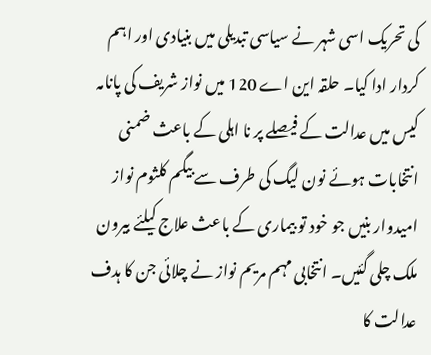کی تحریک اسی شہر نے سیاسی تبدیلی میں بنیادی اور اہم کردار ادا کیا۔ حلقہ این اے 120 میں نواز شریف کی پانامہ کیس میں عدالت کے فیصلے پر نا اہلی کے باعث ضمنی انتخابات ہوئے نون لیگ کی طرف سے بیگم کلثوم نواز امیدوار بنیں جو خود تو بیماری کے باعث علاج کیلئے بیرون ملک چلی گئیں۔ انتخابی مہم مریم نواز نے چلائی جن کا ہدف عدالت کا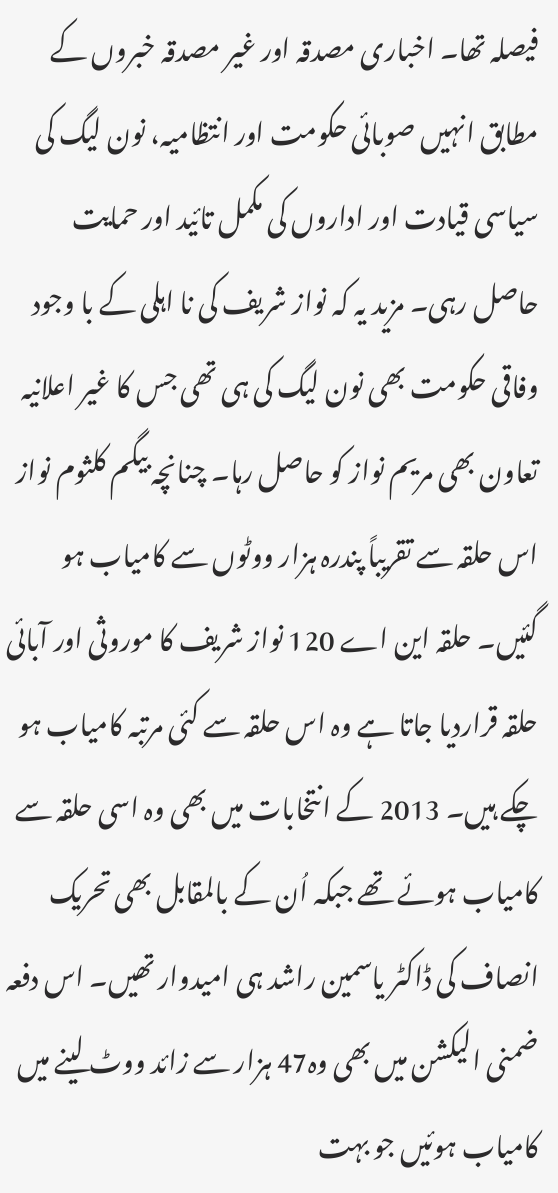فیصلہ تھا۔ اخباری مصدقہ اور غیر مصدقہ خبروں کے مطابق انہیں صوبائی حکومت اور انتظامیہ، نون لیگ کی سیاسی قیادت اور اداروں کی مکمل تائید اور حمایت حاصل رہی۔ مزید یہ کہ نواز شریف کی نا اہلی کے با وجود وفاقی حکومت بھی نون لیگ کی ہی تھی جس کا غیر اعلانیہ تعاون بھی مریم نواز کو حاصل رہا۔ چنانچہ بیگم کلثوم نواز اس حلقہ سے تقریباً پندرہ ہزار ووٹوں سے کامیاب ہو گئیں۔ حلقہ این اے 120 نواز شریف کا موروثی اور آبائی حلقہ قراردیا جاتا ہے وہ اس حلقہ سے کئی مرتبہ کامیاب ہو چکے ہیں۔ 2013 کے انتخابات میں بھی وہ اسی حلقہ سے کامیاب ہوئے تھے جبکہ اُن کے بالمقابل بھی تحریک انصاف کی ڈاکٹر یاسمین راشد ہی امیدوار تھیں۔ اس دفعہ ضمنی الیکشن میں بھی وہ47 ہزار سے زائد ووٹ لینے میں کامیاب ہوئیں جو بہت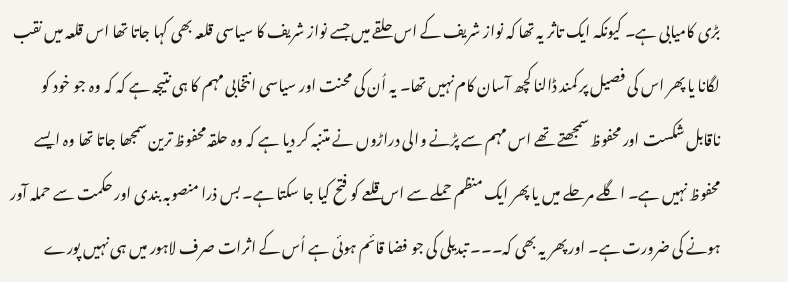بڑی کامیابی ہے۔ کیونکہ ایک تاثر یہ تھا کہ نواز شریف کے اس حلقے میں جسے نواز شریف کا سیاسی قلعہ بھی کہا جاتا تھا اس قلعہ میں نقب لگانا یا پھر اس کی فصیل پر کمند ڈالنا کچھ آسان کام نہیں تھا۔ یہ اُن کی محنت اور سیاسی انتخابی مہم کا ہی نتیجہ ہے کہ کہ وہ جو خود کو ناقابل شکست اور محفوظ سمجھتے تھے اس مہم سے پڑنے والی دراڑوں نے متنبہ کر دیا ہے کہ وہ حلقہ محفوظ ترین سمجھا جاتا تھا وہ ایسے محفوظ نہیں ہے۔ اگلے مرحلے میں یا پھر ایک منظم حملے سے اس قلعے کو فتح کیا جا سکتا ہے۔ بس ذرا منصوبہ بندی اور حکمت سے حملہ آور ہونے کی ضرورت ہے۔ اور پھر یہ بھی کہ۔۔۔ تبدیلی کی جو فضا قائم ہوئی ہے اُس کے اثرات صرف لاہور میں ہی نہیں پورے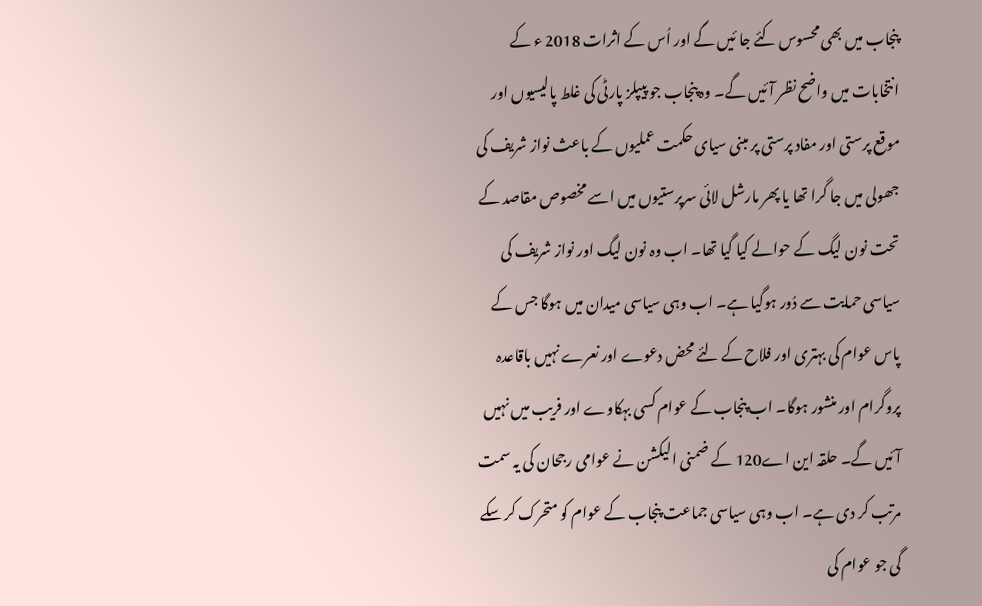پنجاب میں بھی محسوس کئے جا ئیں گے اور اُس کے اثرات 2018 ء کے انتخابات میں واضح نظر آئیں گے۔ وہ پنجاب جو پیپلز پارٹی کی غلط پالیسیوں اور موقع پرستی اور مفاد پرستی پر مبنی سیای حکمت عملیوں کے باعث نواز شریف کی جھولی میں جا گرا تھا یا پھر مارشل لائی سرپرستیوں میں اسے مخصوص مقاصد کے تحت نون لیگ کے حوالے کیا گیا تھا۔ اب وہ نون لیگ اور نواز شریف کی سیاسی حمایت سے دُور ہوگیا ہے۔ اب وہی سیاسی میدان میں ہوگا جس کے پاس عوام کی بہتری اور فلاح کے لئے محض دعوے اور نعرے نہیں باقاعدہ پروگرام اور منشور ہوگا۔ اب پنجاب کے عوام کسی بہکاوے اور فریب میں نہیں آئیں گے۔ حلقہ این اے120 کے ضمنی الیکشن نے عوامی رجحان کی یہ سمت مرتب کر دی ہے۔ اب وہی سیاسی جماعت پنجاب کے عوام کو متحرک کر سکے گی جو عوام کی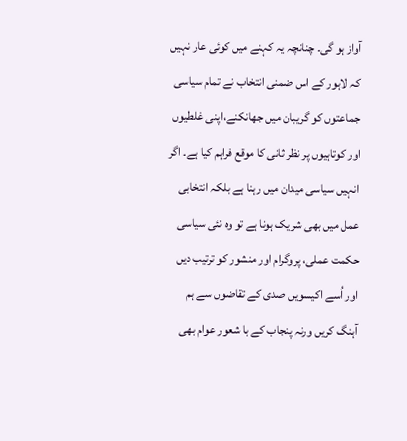آواز ہو گی۔ چنانچہ یہ کہنے میں کوئی عار نہیں کہ لاہور کے اس ضمنی انتخاب نے تمام سیاسی جماعتوں کو گریبان میں جھانکنے،اپنی غلطیوں اور کوتاہیوں پر نظر ثانی کا موقع فراہم کیا ہے۔ اگر انہیں سیاسی میدان میں رہنا ہے بلکہ انتخابی عمل میں بھی شریک ہونا ہے تو وہ نئی سیاسی حکمت عملی، پروگرام اور منشور کو ترتیب دیں اور اُسے اکیسویں صدی کے تقاضوں سے ہم آہنگ کریں ورنہ پنجاب کے با شعور عوام بھی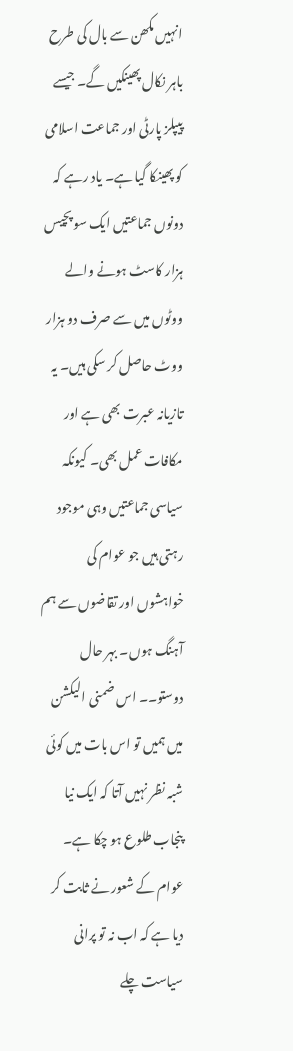انہیں مکھن سے بال کی طرح باہر نکال پھینکیں گے۔ جیسے پیپلز پارٹی اور جماعت اسلامی کو پھینکا گیا ہے۔ یاد رہے کہ دونوں جماعتیں ایک سو پچیس ہزار کاسٹ ہونے والے ووٹوں میں سے صرف دو ہزار ووٹ حاصل کر سکی ہیں۔ یہ تازیانہ عبرت بھی ہے اور مکافات عمل بھی۔ کیونکہ سیاسی جماعتیں وہی موجود رہتی ہیں جو عوام کی خواہشوں اور تقاضوں سے ہم آہنگ ہوں۔ بہر حال دوستو۔۔ اس ضمنی الیکشن میں ہمیں تو اس بات میں کوئی شبہ نظر نہیں آتا کہ ایک نیا پنجاب طلوع ہو چکا ہے۔ عوام کے شعور نے ثابت کر دیا ہے کہ اب نہ تو پرانی سیاست چلے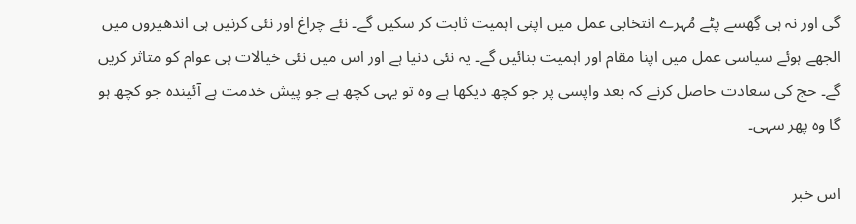گی اور نہ ہی گِھسے پٹے مُہرے انتخابی عمل میں اپنی اہمیت ثابت کر سکیں گے۔ نئے چراغ اور نئی کرنیں ہی اندھیروں میں الجھے ہوئے سیاسی عمل میں اپنا مقام اور اہمیت بنائیں گے۔ یہ نئی دنیا ہے اور اس میں نئی خیالات ہی عوام کو متاثر کریں گے۔ حج کی سعادت حاصل کرنے کہ بعد واپسی پر جو کچھ دیکھا ہے وہ تو یہی کچھ ہے جو پیش خدمت ہے آئیندہ جو کچھ ہو گا وہ پھر سہی۔

اس خبر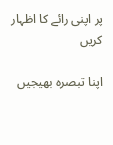پر اپنی رائے کا اظہار کریں

اپنا تبصرہ بھیجیں